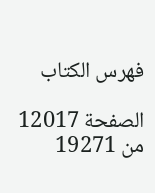فهرس الكتاب

الصفحة 12017 من 19271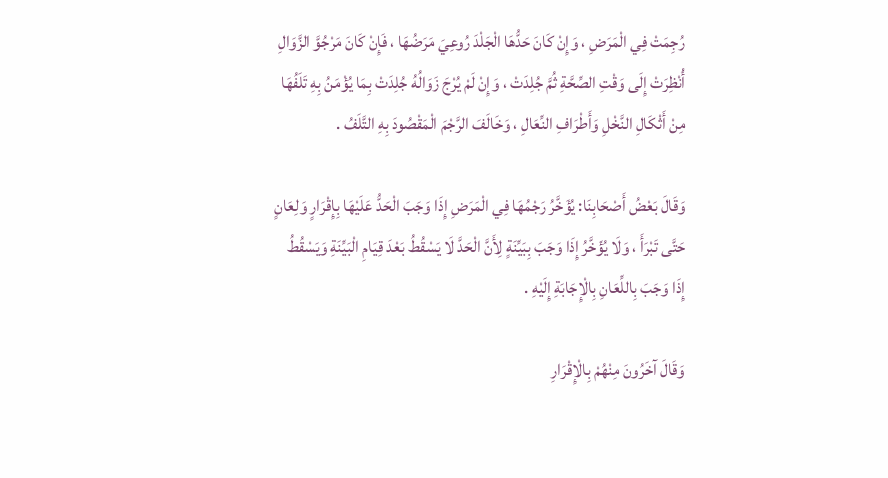رُجِمَتْ فِي الْمَرَضِ ، وَإِنْ كَانَ حَدُّهَا الْجَلْدَ رُوعِيَ مَرَضُهَا ، فَإِنْ كَانَ مَرْجُوَّ الزَّوَالِ أُنْظِرَتْ إِلَى وَقْتِ الصِّحَّةِ ثُمَّ جُلِدَتْ ، وَإِنْ لَمْ يُرْجَ زَوَالُهُ جُلِدَتْ بِمَا يُؤْمَنُ بِهِ تَلَفُهَا مِنْ أَثْكَالِ النَّخْلِ وَأَطْرَافِ النِّعَالِ ، وَخَالَفَ الرَّجْمَ الْمَقْصُودَ بِهِ التَّلَفُ .

وَقَالَ بَعْضُ أَصْحَابِنَا: يُؤَخَّرُ رَجْمُهَا فِي الْمَرَضِ إِذَا وَجَبَ الْحَدُّ عَلَيْهَا بِإِقْرَارٍ وَلِعَانٍ حَتَّى تَبْرَأَ ، وَلَا يُؤَخَّرُ إِذَا وَجَبَ بِبَيِّنَةٍ لِأَنَّ الْحَدَّ لَا يَسْقُطُ بَعْدَ قِيَامِ الْبَيِّنَةِ وَيَسْقُطُ إِذَا وَجَبَ بِاللِّعَانِ بِالْإِجَابَةِ إِلَيْهِ .

وَقَالَ آخَرُونَ مِنْهُمْ بِالْإِقْرَارِ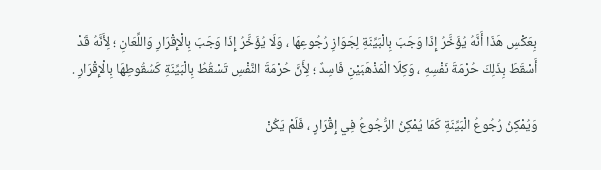بِعَكْسِ هَذَا أَنَّهُ يُؤَخَّرُ إِذَا وَجَبَ بِالْبَيِّنَةِ لِجَوَازِ رُجُوعِهَا ، وَلَا يُؤَخَّرُ إِذَا وَجَبَ بِالْإِقْرَارِ وَاللِّعَانِ ؛ لِأَنَّهُ قَدْ أَسْقَطَ بِذَلِكَ حُرْمَةَ نَفْسِهِ ، وَكِلَا الْمَذْهَبَيْنِ فَاسِدٌ ؛ لِأَنَّ حُرْمَةَ النَّفْسِ تَسْقُطُ بِالْبَيِّنَةِ كَسُقُوطِهَا بِالْإِقْرَارِ .

وَيُمْكِنُ رُجُوعُ الْبَيِّنَةِ كَمَا يُمْكِنُ الرُّجُوعُ فِي إِقْرَارٍ ، فَلَمْ يَكُنْ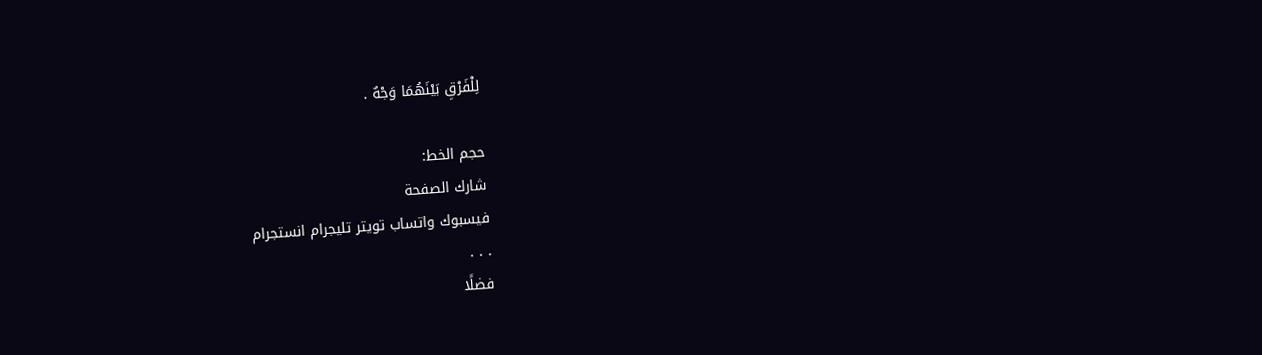لِلْفَرْقِ بَيْنَهُمَا وَجْهٌ .

حجم الخط:
شارك الصفحة
فيسبوك واتساب تويتر تليجرام انستجرام
. . .
فضلًا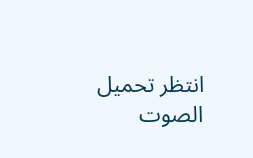انتظر تحميل الصوت